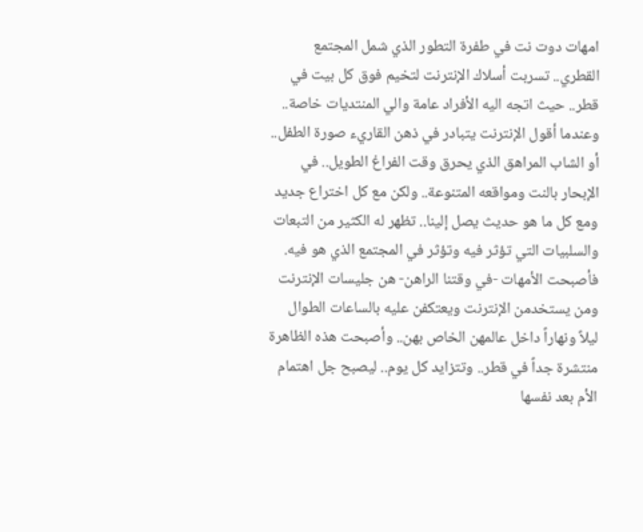امهات دوت نت في طفرة التطور الذي شمل المجتمع القطري.. تسربت أسلاك الإنترنت لتخيم فوق كل بيت في قطر.. حيث اتجه اليه الأفراد عامة والي المنتديات خاصة.. وعندما أقول الإنترنت يتبادر في ذهن القاريء صورة الطفل.. أو الشاب المراهق الذي يحرق وقت الفراغ الطويل.. في الإبحار بالنت ومواقعه المتنوعة.. ولكن مع كل اختراع جديد ومع كل ما هو حديث يصل إلينا.. تظهر له الكثير من التبعات والسلبيات التي تؤثر فيه وتؤثر في المجتمع الذي هو فيه. فأصبحت الأمهات -في وقتنا الراهن- هن جليسات الإنترنت ومن يستخدمن الإنترنت ويعتكفن عليه بالساعات الطوال ليلاً ونهاراً داخل عالمهن الخاص بهن.. وأصبحت هذه الظاهرة منتشرة جداً في قطر.. وتتزايد كل يوم.. ليصبح جل اهتمام الأم بعد نفسها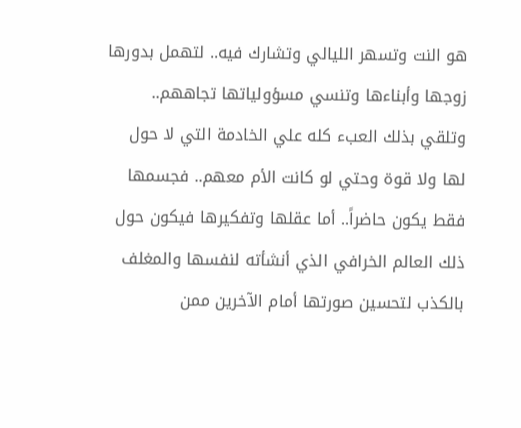هو النت وتسهر الليالي وتشارك فيه.. لتهمل بدورها زوجها وأبناءها وتنسي مسؤولياتها تجاههم.. وتلقي بذلك العبء كله علي الخادمة التي لا حول لها ولا قوة وحتي لو كانت الأم معهم.. فجسمها فقط يكون حاضراً.. أما عقلها وتفكيرها فيكون حول ذلك العالم الخرافي الذي أنشأته لنفسها والمغلف بالكذب لتحسين صورتها أمام الآخرين ممن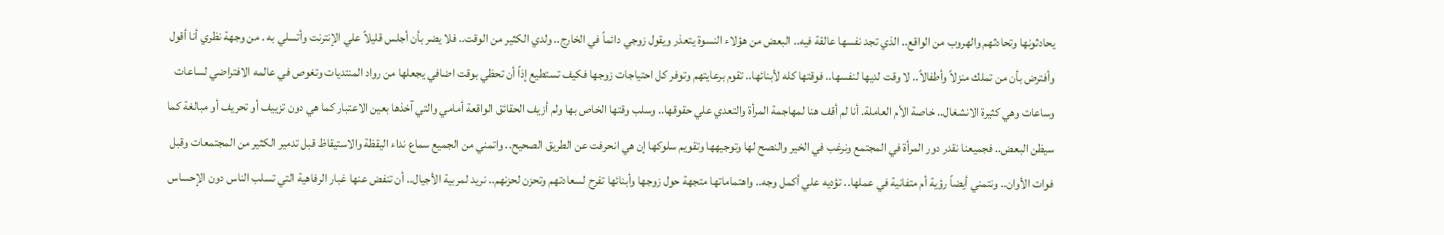يحادثونها وتحادثهم والهروب من الواقع.. الذي تجد نفسها عالقة فيه.. البعض من هؤلاء النسوة يتعذر ويقول زوجي دائماً في الخارج.. ولدي الكثير من الوقت.. فلا يضر بأن أجلس قليلاً علي الإنترنت وأتسلي به . من وجهة نظري أنا أقول وأفترض بأن من تملك منزلاً وأطفالاً.. لا وقت لديها لنفسها.. فوقتها كله لأبنائها.. تقوم برعايتهم وتوفر كل احتياجات زوجها فكيف تستطيع إذاً أن تحظي بوقت اضافي يجعلها من رواد المنتديات وتغوص في عالمه الافتراضي لساعات وساعات وهي كثيرة الانشغال.. خاصة الأم العاملة. أنا لم أقف هنا لمهاجمة المرأة والتعدي علي حقوقها.. وسلب وقتها الخاص بها ولم أزيف الحقائق الواقعة أمامي والتي آخذها بعين الاعتبار كما هي دون تزييف أو تحريف أو مبالغة كما سيظن البعض.. فجميعنا نقدر دور المرأة في المجتمع ونرغب في الخير والنصح لها وتوجيهها وتقويم سلوكها إن هي انحرفت عن الطريق الصحيح.. واتمني من الجميع سماع نداء اليقظة والاستيقاظ قبل تدمير الكثير من المجتمعات وقبل فوات الأوان.. ونتمني أيضاً رؤية أم متفانية في عملها.. تؤديه علي أكمل وجه.. واهتماماتها متجهة حول زوجها وأبنائها تفرح لسعادتهم وتحزن لحزنهم.. نريد لمربية الأجيال.. أن تنفض عنها غبار الرفاهية التي تسلب الناس دون الإحساس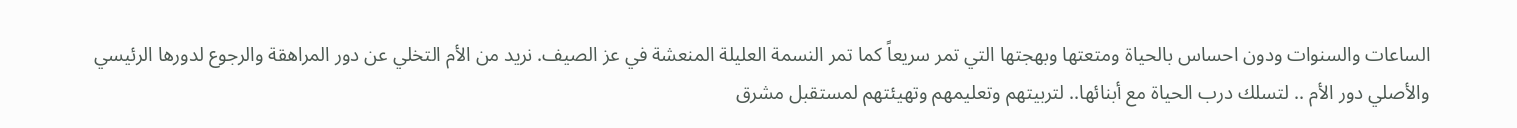الساعات والسنوات ودون احساس بالحياة ومتعتها وبهجتها التي تمر سريعاً كما تمر النسمة العليلة المنعشة في عز الصيف. نريد من الأم التخلي عن دور المراهقة والرجوع لدورها الرئيسي والأصلي دور الأم .. لتسلك درب الحياة مع أبنائها.. لتربيتهم وتعليمهم وتهيئتهم لمستقبل مشرق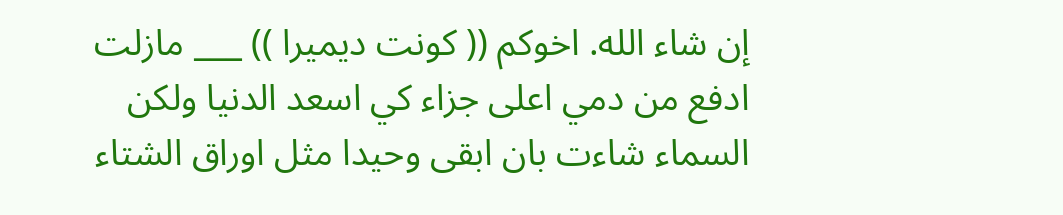إن شاء الله. اخوكم (( كونت ديميرا )) ___ مازلت ادفع من دمي اعلى جزاء كي اسعد الدنيا ولكن السماء شاءت بان ابقى وحيدا مثل اوراق الشتاء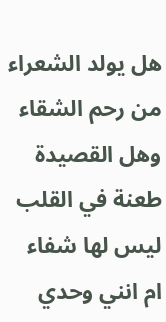هل يولد الشعراء من رحم الشقاء وهل القصيدة طعنة في القلب ليس لها شفاء ام انني وحدي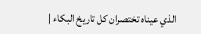الذي عيناه تختصران كل تاريخ البكاء |